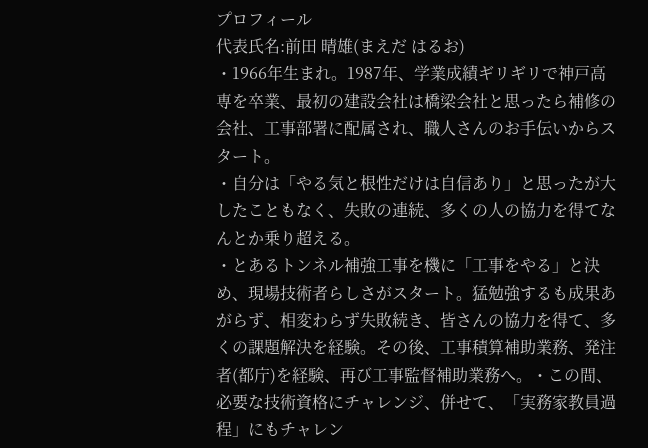プロフィール
代表氏名:前田 晴雄(まえだ はるお)
・1966年生まれ。1987年、学業成績ギリギリで神戸高専を卒業、最初の建設会社は橋梁会社と思ったら補修の会社、工事部署に配属され、職人さんのお手伝いからスタート。
・自分は「やる気と根性だけは自信あり」と思ったが大したこともなく、失敗の連続、多くの人の協力を得てなんとか乗り超える。
・とあるトンネル補強工事を機に「工事をやる」と決め、現場技術者らしさがスタート。猛勉強するも成果あがらず、相変わらず失敗続き、皆さんの協力を得て、多くの課題解決を経験。その後、工事積算補助業務、発注者(都庁)を経験、再び工事監督補助業務へ。・この間、必要な技術資格にチャレンジ、併せて、「実務家教員過程」にもチャレン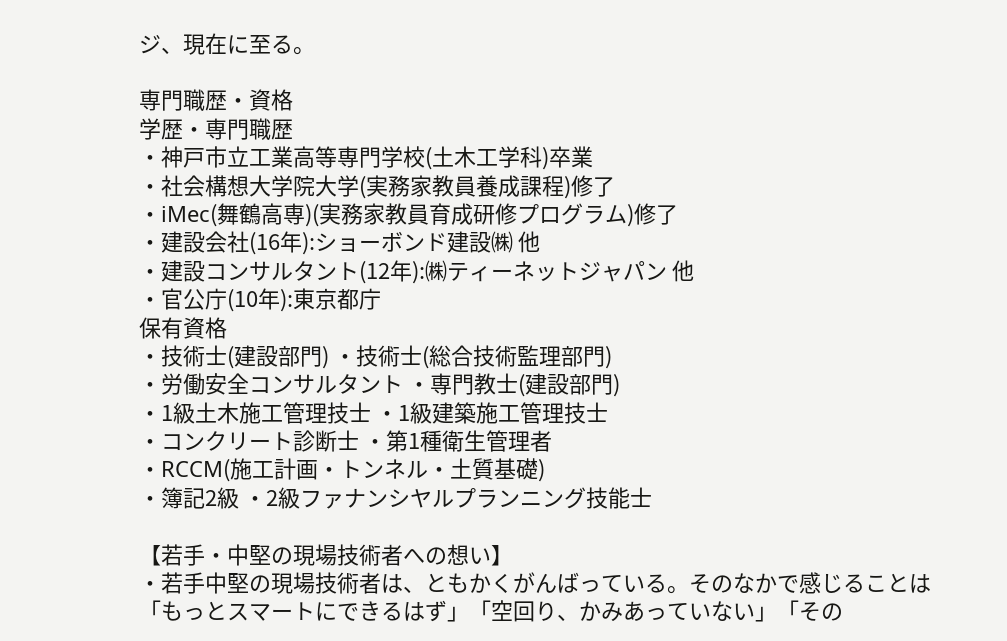ジ、現在に至る。

専門職歴・資格
学歴・専門職歴
・神戸市立工業高等専門学校(土木工学科)卒業
・社会構想大学院大学(実務家教員養成課程)修了
・iMec(舞鶴高専)(実務家教員育成研修プログラム)修了
・建設会社(16年):ショーボンド建設㈱ 他
・建設コンサルタント(12年):㈱ティーネットジャパン 他
・官公庁(10年):東京都庁
保有資格
・技術士(建設部門) ・技術士(総合技術監理部門)
・労働安全コンサルタント ・専門教士(建設部門)
・1級土木施工管理技士 ・1級建築施工管理技士
・コンクリート診断士 ・第1種衛生管理者
・RCCM(施工計画・トンネル・土質基礎)
・簿記2級 ・2級ファナンシヤルプランニング技能士

【若手・中堅の現場技術者への想い】
・若手中堅の現場技術者は、ともかくがんばっている。そのなかで感じることは「もっとスマートにできるはず」「空回り、かみあっていない」「その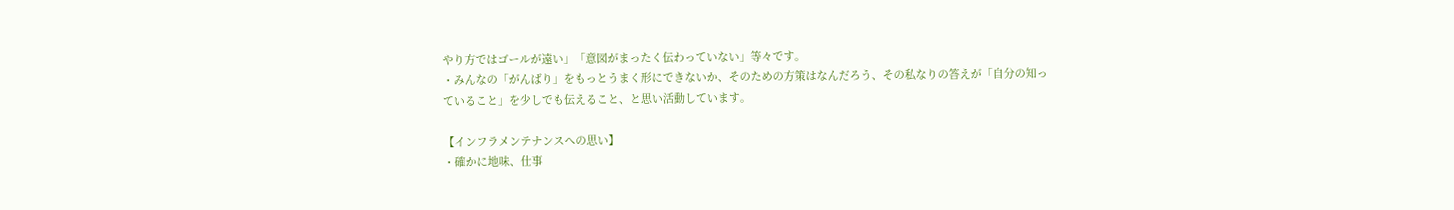やり方ではゴールが遠い」「意図がまったく伝わっていない」等々です。
・みんなの「がんばり」をもっとうまく形にできないか、そのための方策はなんだろう、その私なりの答えが「自分の知っていること」を少しでも伝えること、と思い活動しています。

【インフラメンテナンスへの思い】
・確かに地味、仕事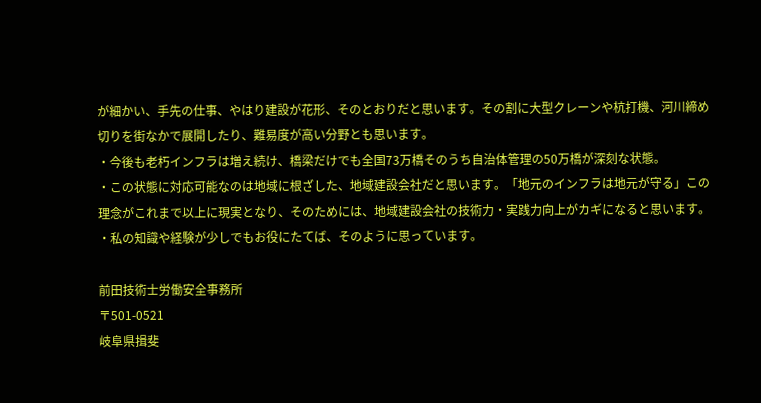が細かい、手先の仕事、やはり建設が花形、そのとおりだと思います。その割に大型クレーンや杭打機、河川締め切りを街なかで展開したり、難易度が高い分野とも思います。
・今後も老朽インフラは増え続け、橋梁だけでも全国73万橋そのうち自治体管理の50万橋が深刻な状態。
・この状態に対応可能なのは地域に根ざした、地域建設会社だと思います。「地元のインフラは地元が守る」この理念がこれまで以上に現実となり、そのためには、地域建設会社の技術力・実践力向上がカギになると思います。
・私の知識や経験が少しでもお役にたてば、そのように思っています。

前田技術士労働安全事務所
〒501-0521
岐阜県揖斐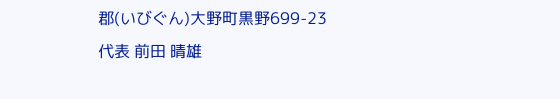郡(いびぐん)大野町黒野699-23
代表 前田 晴雄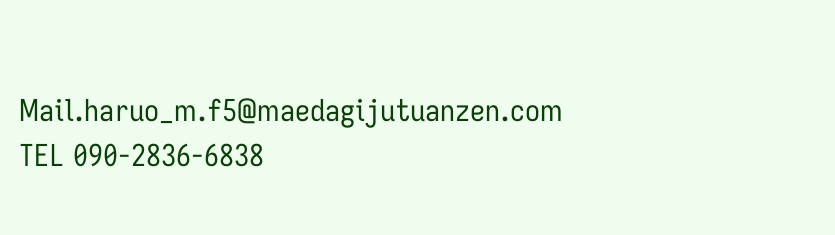Mail.haruo_m.f5@maedagijutuanzen.com
TEL 090-2836-6838